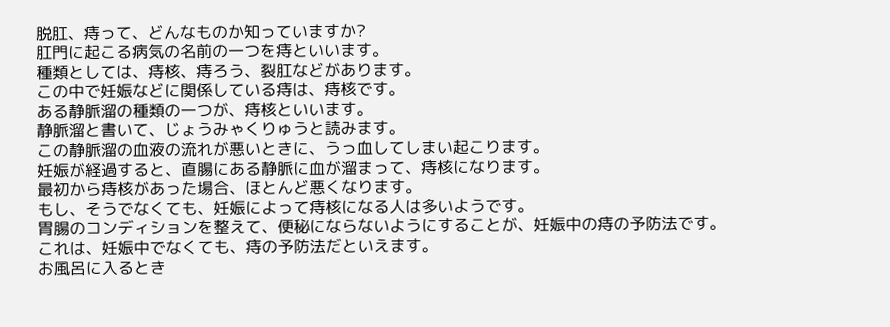脱肛、痔って、どんなものか知っていますか?
肛門に起こる病気の名前の一つを痔といいます。
種類としては、痔核、痔ろう、裂肛などがあります。
この中で妊娠などに関係している痔は、痔核です。
ある静脈溜の種類の一つが、痔核といいます。
静脈溜と書いて、じょうみゃくりゅうと読みます。
この静脈溜の血液の流れが悪いときに、うっ血してしまい起こります。
妊娠が経過すると、直腸にある静脈に血が溜まって、痔核になります。
最初から痔核があった場合、ほとんど悪くなります。
もし、そうでなくても、妊娠によって痔核になる人は多いようです。
胃腸のコンディションを整えて、便秘にならないようにすることが、妊娠中の痔の予防法です。
これは、妊娠中でなくても、痔の予防法だといえます。
お風呂に入るとき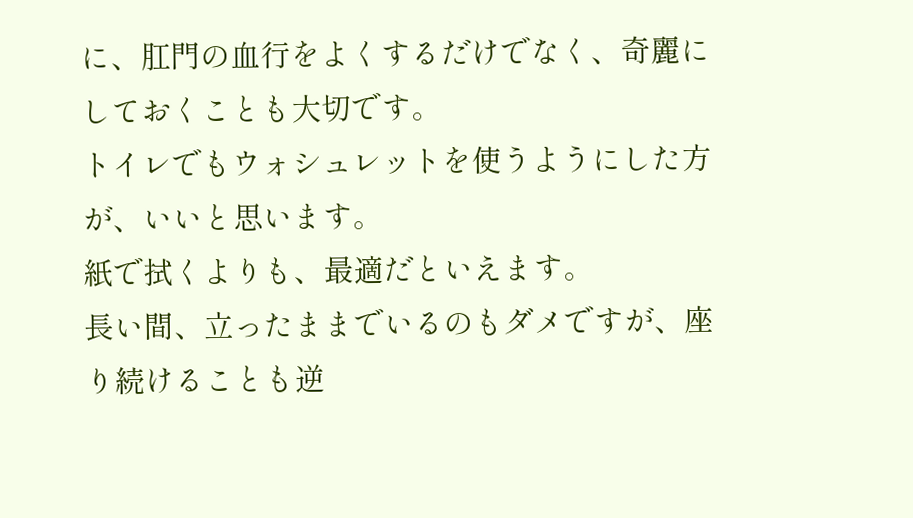に、肛門の血行をよくするだけでなく、奇麗にしておくことも大切です。
トイレでもウォシュレットを使うようにした方が、いいと思います。
紙で拭くよりも、最適だといえます。
長い間、立ったままでいるのもダメですが、座り続けることも逆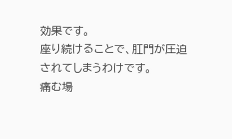効果です。
座り続けることで、肛門が圧迫されてしまうわけです。
痛む場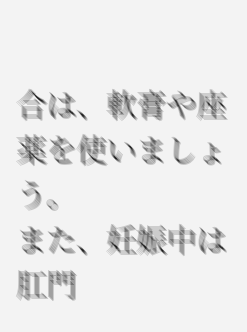合は、軟膏や座薬を使いましょう。
また、妊娠中は肛門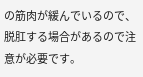の筋肉が緩んでいるので、脱肛する場合があるので注意が必要です。